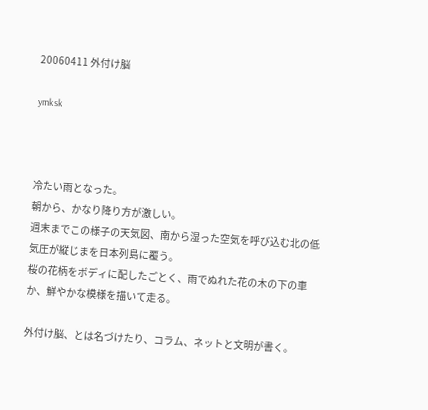20060411 外付け脳

ymksk



冷たい雨となった。
朝から、かなり降り方が激しい。
週末までこの様子の天気図、南から湿った空気を呼び込む北の低気圧が縦じまを日本列島に覆う。
桜の花柄をボディに配したごとく、雨でぬれた花の木の下の車か、鮮やかな模様を描いて走る。

外付け脳、とは名づけたり、コラム、ネットと文明が書く。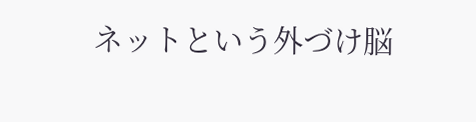ネットという外づけ脳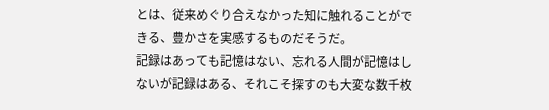とは、従来めぐり合えなかった知に触れることができる、豊かさを実感するものだそうだ。
記録はあっても記憶はない、忘れる人間が記憶はしないが記録はある、それこそ探すのも大変な数千枚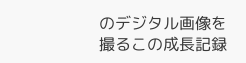のデジタル画像を撮るこの成長記録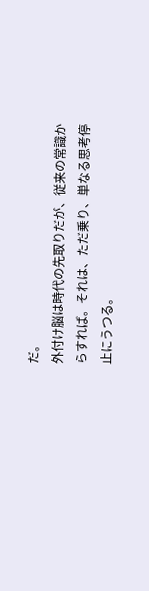だ。
外付け脳は時代の先取りだが、従来の常識からすれば。それは、ただ乗り、単なる思考停止にうつる。